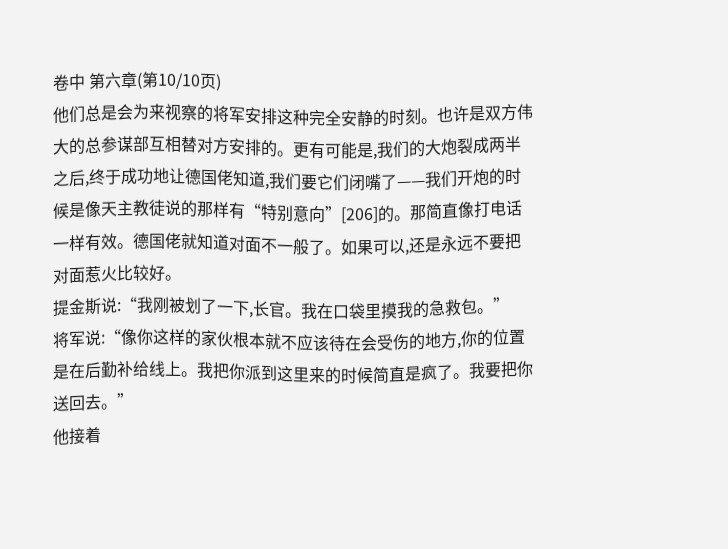卷中 第六章(第10/10页)
他们总是会为来视察的将军安排这种完全安静的时刻。也许是双方伟大的总参谋部互相替对方安排的。更有可能是,我们的大炮裂成两半之后,终于成功地让德国佬知道,我们要它们闭嘴了——我们开炮的时候是像天主教徒说的那样有“特别意向”[206]的。那简直像打电话一样有效。德国佬就知道对面不一般了。如果可以,还是永远不要把对面惹火比较好。
提金斯说:“我刚被划了一下,长官。我在口袋里摸我的急救包。”
将军说:“像你这样的家伙根本就不应该待在会受伤的地方,你的位置是在后勤补给线上。我把你派到这里来的时候简直是疯了。我要把你送回去。”
他接着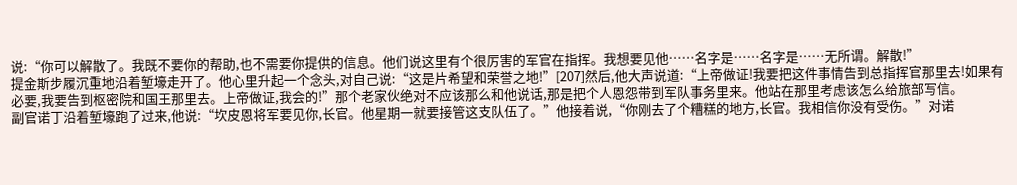说:“你可以解散了。我既不要你的帮助,也不需要你提供的信息。他们说这里有个很厉害的军官在指挥。我想要见他……名字是……名字是……无所谓。解散!”
提金斯步履沉重地沿着堑壕走开了。他心里升起一个念头,对自己说:“这是片希望和荣誉之地!”[207]然后,他大声说道:“上帝做证!我要把这件事情告到总指挥官那里去!如果有必要,我要告到枢密院和国王那里去。上帝做证,我会的!”那个老家伙绝对不应该那么和他说话,那是把个人恩怨带到军队事务里来。他站在那里考虑该怎么给旅部写信。
副官诺丁沿着堑壕跑了过来,他说:“坎皮恩将军要见你,长官。他星期一就要接管这支队伍了。”他接着说,“你刚去了个糟糕的地方,长官。我相信你没有受伤。”对诺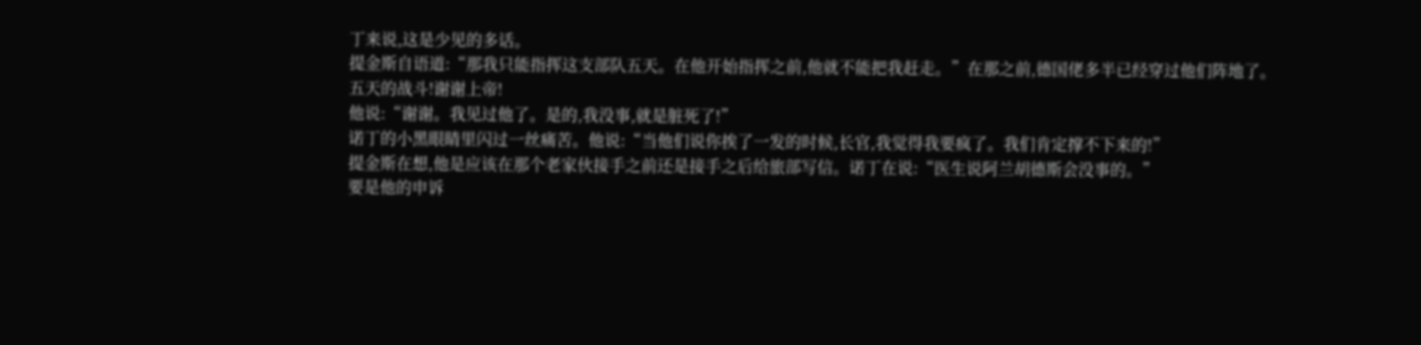丁来说,这是少见的多话。
提金斯自语道:“那我只能指挥这支部队五天。在他开始指挥之前,他就不能把我赶走。”在那之前,德国佬多半已经穿过他们阵地了。五天的战斗!谢谢上帝!
他说:“谢谢。我见过他了。是的,我没事,就是脏死了!”
诺丁的小黑眼睛里闪过一丝痛苦。他说:“当他们说你挨了一发的时候,长官,我觉得我要疯了。我们肯定撑不下来的!”
提金斯在想,他是应该在那个老家伙接手之前还是接手之后给旅部写信。诺丁在说:“医生说阿兰胡德斯会没事的。”
要是他的申诉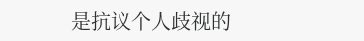是抗议个人歧视的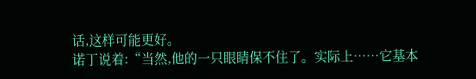话,这样可能更好。
诺丁说着:“当然,他的一只眼睛保不住了。实际上……它基本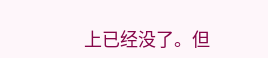上已经没了。但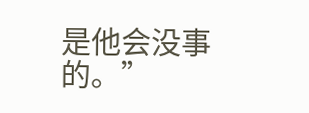是他会没事的。”